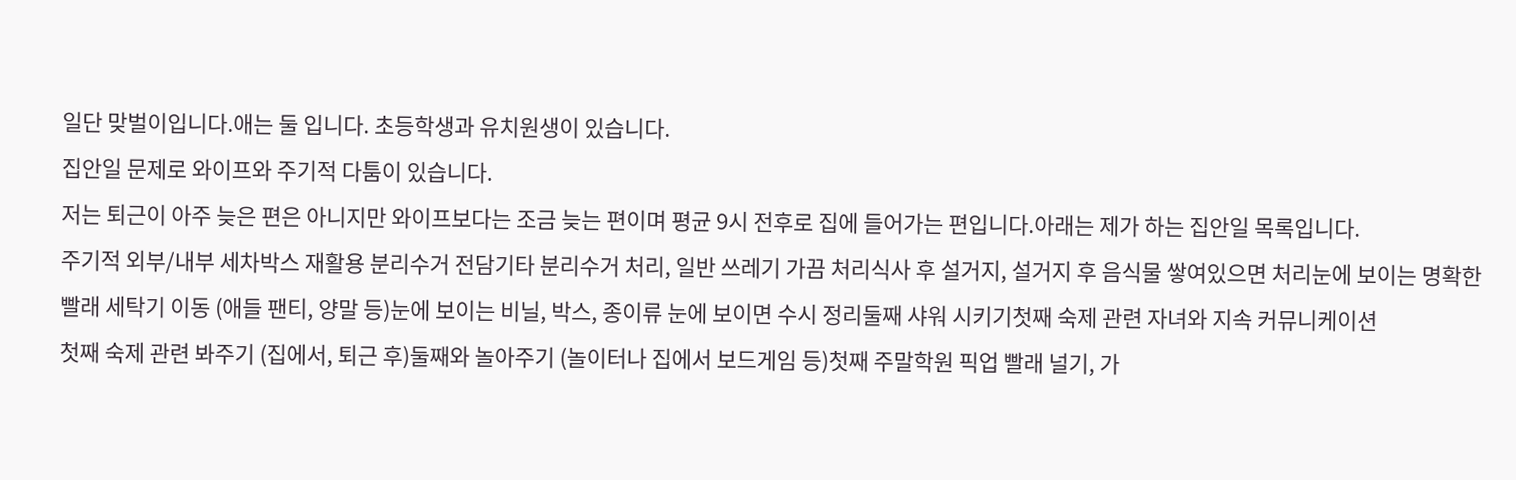일단 맞벌이입니다.애는 둘 입니다. 초등학생과 유치원생이 있습니다.
집안일 문제로 와이프와 주기적 다툼이 있습니다.
저는 퇴근이 아주 늦은 편은 아니지만 와이프보다는 조금 늦는 편이며 평균 9시 전후로 집에 들어가는 편입니다.아래는 제가 하는 집안일 목록입니다.
주기적 외부/내부 세차박스 재활용 분리수거 전담기타 분리수거 처리, 일반 쓰레기 가끔 처리식사 후 설거지, 설거지 후 음식물 쌓여있으면 처리눈에 보이는 명확한 빨래 세탁기 이동 (애들 팬티, 양말 등)눈에 보이는 비닐, 박스, 종이류 눈에 보이면 수시 정리둘째 샤워 시키기첫째 숙제 관련 자녀와 지속 커뮤니케이션
첫째 숙제 관련 봐주기 (집에서, 퇴근 후)둘째와 놀아주기 (놀이터나 집에서 보드게임 등)첫째 주말학원 픽업 빨래 널기, 가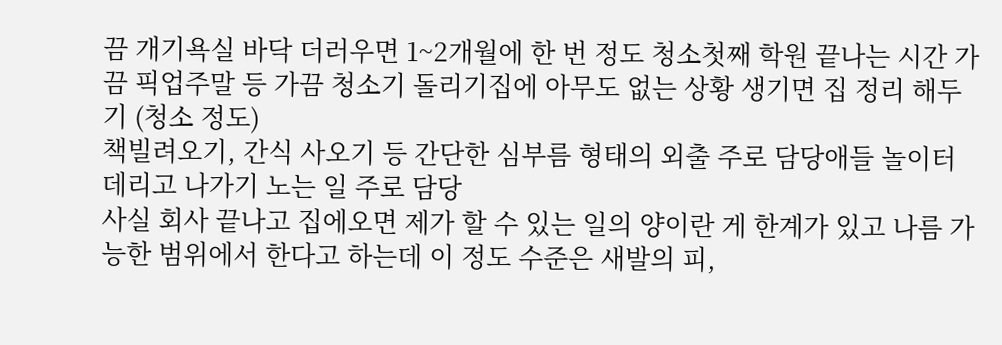끔 개기욕실 바닥 더러우면 1~2개월에 한 번 정도 청소첫째 학원 끝나는 시간 가끔 픽업주말 등 가끔 청소기 돌리기집에 아무도 없는 상황 생기면 집 정리 해두기 (청소 정도)
책빌려오기, 간식 사오기 등 간단한 심부름 형태의 외출 주로 담당애들 놀이터 데리고 나가기 노는 일 주로 담당
사실 회사 끝나고 집에오면 제가 할 수 있는 일의 양이란 게 한계가 있고 나름 가능한 범위에서 한다고 하는데 이 정도 수준은 새발의 피,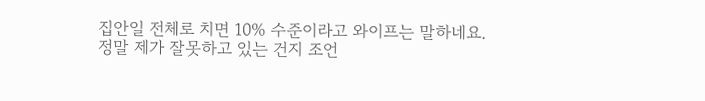집안일 전체로 치면 10% 수준이라고 와이프는 말하네요.
정말 제가 잘못하고 있는 건지 조언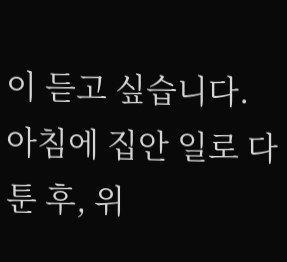이 듣고 싶습니다.
아침에 집안 일로 다툰 후, 위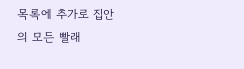목록에 추가로 집안의 모든 빨래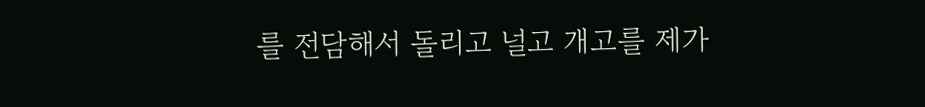를 전담해서 돌리고 널고 개고를 제가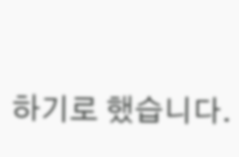하기로 했습니다.